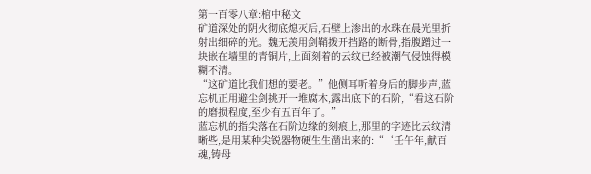第一百零八章:棺中秘文
矿道深处的阴火彻底熄灭后,石壁上渗出的水珠在晨光里折射出细碎的光。魏无羡用剑鞘拨开挡路的断骨,指腹蹭过一块嵌在墙里的青铜片,上面刻着的云纹已经被潮气侵蚀得模糊不清。
“这矿道比我们想的要老。”他侧耳听着身后的脚步声,蓝忘机正用避尘剑挑开一堆腐木,露出底下的石阶,“看这石阶的磨损程度,至少有五百年了。”
蓝忘机的指尖落在石阶边缘的刻痕上,那里的字迹比云纹清晰些,是用某种尖锐器物硬生生凿出来的:“‘壬午年,献百魂,铸母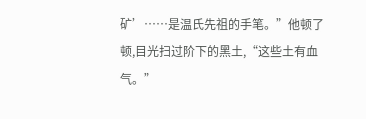矿’……是温氏先祖的手笔。”他顿了顿,目光扫过阶下的黑土,“这些土有血气。”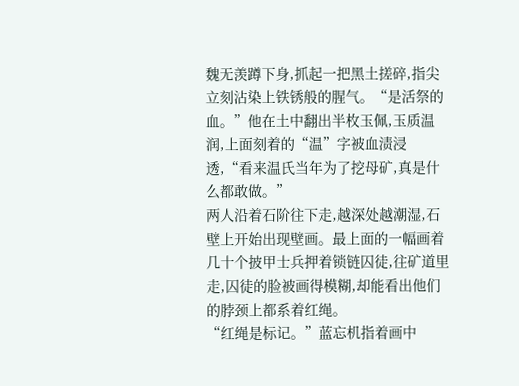魏无羡蹲下身,抓起一把黑土搓碎,指尖立刻沾染上铁锈般的腥气。“是活祭的血。”他在土中翻出半枚玉佩,玉质温润,上面刻着的“温”字被血渍浸透,“看来温氏当年为了挖母矿,真是什么都敢做。”
两人沿着石阶往下走,越深处越潮湿,石壁上开始出现壁画。最上面的一幅画着几十个披甲士兵押着锁链囚徒,往矿道里走,囚徒的脸被画得模糊,却能看出他们的脖颈上都系着红绳。
“红绳是标记。”蓝忘机指着画中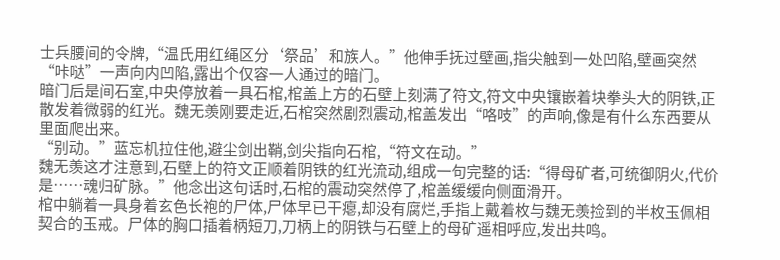士兵腰间的令牌,“温氏用红绳区分‘祭品’和族人。”他伸手抚过壁画,指尖触到一处凹陷,壁画突然“咔哒”一声向内凹陷,露出个仅容一人通过的暗门。
暗门后是间石室,中央停放着一具石棺,棺盖上方的石壁上刻满了符文,符文中央镶嵌着块拳头大的阴铁,正散发着微弱的红光。魏无羡刚要走近,石棺突然剧烈震动,棺盖发出“咯吱”的声响,像是有什么东西要从里面爬出来。
“别动。”蓝忘机拉住他,避尘剑出鞘,剑尖指向石棺,“符文在动。”
魏无羡这才注意到,石壁上的符文正顺着阴铁的红光流动,组成一句完整的话:“得母矿者,可统御阴火,代价是……魂归矿脉。”他念出这句话时,石棺的震动突然停了,棺盖缓缓向侧面滑开。
棺中躺着一具身着玄色长袍的尸体,尸体早已干瘪,却没有腐烂,手指上戴着枚与魏无羡捡到的半枚玉佩相契合的玉戒。尸体的胸口插着柄短刀,刀柄上的阴铁与石壁上的母矿遥相呼应,发出共鸣。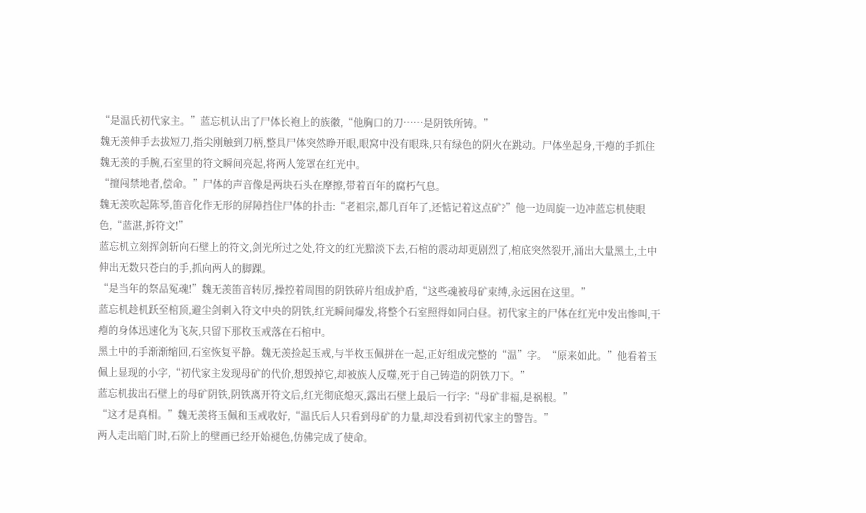“是温氏初代家主。”蓝忘机认出了尸体长袍上的族徽,“他胸口的刀……是阴铁所铸。”
魏无羡伸手去拔短刀,指尖刚触到刀柄,整具尸体突然睁开眼,眼窝中没有眼珠,只有绿色的阴火在跳动。尸体坐起身,干瘪的手抓住魏无羡的手腕,石室里的符文瞬间亮起,将两人笼罩在红光中。
“擅闯禁地者,偿命。”尸体的声音像是两块石头在摩擦,带着百年的腐朽气息。
魏无羡吹起陈琴,笛音化作无形的屏障挡住尸体的扑击:“老祖宗,都几百年了,还惦记着这点矿?”他一边周旋一边冲蓝忘机使眼色,“蓝湛,拆符文!”
蓝忘机立刻挥剑斩向石壁上的符文,剑光所过之处,符文的红光黯淡下去,石棺的震动却更剧烈了,棺底突然裂开,涌出大量黑土,土中伸出无数只苍白的手,抓向两人的脚踝。
“是当年的祭品冤魂!”魏无羡笛音转厉,操控着周围的阴铁碎片组成护盾,“这些魂被母矿束缚,永远困在这里。”
蓝忘机趁机跃至棺顶,避尘剑刺入符文中央的阴铁,红光瞬间爆发,将整个石室照得如同白昼。初代家主的尸体在红光中发出惨叫,干瘪的身体迅速化为飞灰,只留下那枚玉戒落在石棺中。
黑土中的手渐渐缩回,石室恢复平静。魏无羡捡起玉戒,与半枚玉佩拼在一起,正好组成完整的“温”字。“原来如此。”他看着玉佩上显现的小字,“初代家主发现母矿的代价,想毁掉它,却被族人反噬,死于自己铸造的阴铁刀下。”
蓝忘机拔出石壁上的母矿阴铁,阴铁离开符文后,红光彻底熄灭,露出石壁上最后一行字:“母矿非福,是祸根。”
“这才是真相。”魏无羡将玉佩和玉戒收好,“温氏后人只看到母矿的力量,却没看到初代家主的警告。”
两人走出暗门时,石阶上的壁画已经开始褪色,仿佛完成了使命。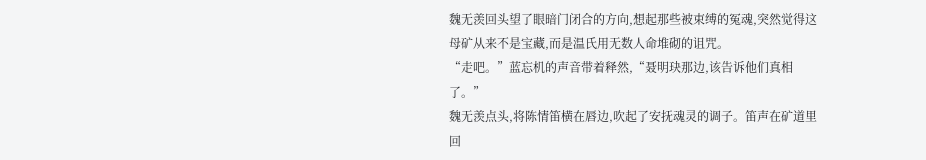魏无羡回头望了眼暗门闭合的方向,想起那些被束缚的冤魂,突然觉得这母矿从来不是宝藏,而是温氏用无数人命堆砌的诅咒。
“走吧。”蓝忘机的声音带着释然,“聂明玦那边,该告诉他们真相了。”
魏无羡点头,将陈情笛横在唇边,吹起了安抚魂灵的调子。笛声在矿道里回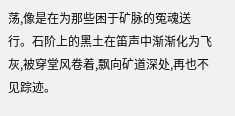荡,像是在为那些困于矿脉的冤魂送行。石阶上的黑土在笛声中渐渐化为飞灰,被穿堂风卷着,飘向矿道深处,再也不见踪迹。